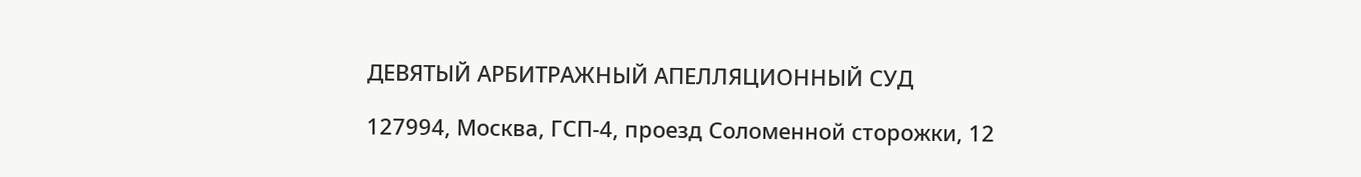ДЕВЯТЫЙ АРБИТРАЖНЫЙ АПЕЛЛЯЦИОННЫЙ СУД

127994, Москва, ГСП-4, проезд Соломенной cторожки, 12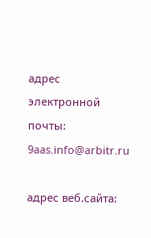адрес электронной почты: 9aas.info@arbitr.ru

адрес веб.сайта: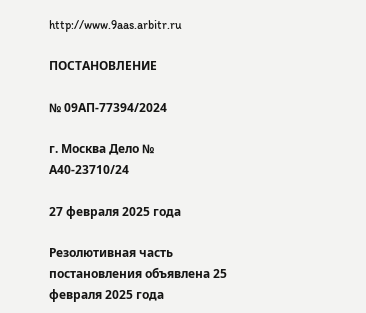http://www.9aas.arbitr.ru

ПОСТАНОВЛЕНИЕ

№ 09АП-77394/2024

г. Москва Дело № А40-23710/24

27 февраля 2025 года

Резолютивная часть постановления объявлена 25 февраля 2025 года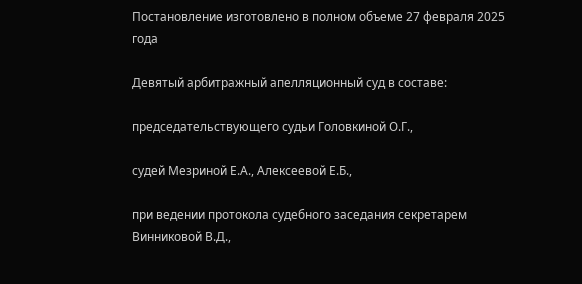Постановление изготовлено в полном объеме 27 февраля 2025 года

Девятый арбитражный апелляционный суд в составе:

председательствующего судьи Головкиной О.Г.,

судей Мезриной Е.А., Алексеевой Е.Б.,

при ведении протокола судебного заседания секретарем Винниковой В.Д.,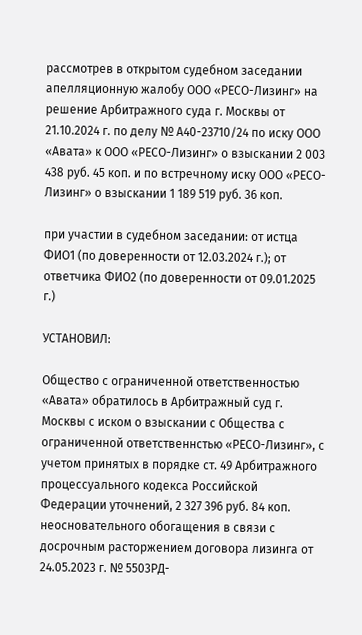рассмотрев в открытом судебном заседании апелляционную жалобу ООО «РЕСО-Лизинг» на решение Арбитражного суда г. Москвы от 21.10.2024 г. по делу № А40-23710/24 по иску ООО «Авата» к ООО «РЕСО-Лизинг» о взыскании 2 003 438 руб. 45 коп. и по встречному иску ООО «РЕСО-Лизинг» о взыскании 1 189 519 руб. 36 коп.

при участии в судебном заседании: от истца ФИО1 (по доверенности от 12.03.2024 г.); от ответчика ФИО2 (по доверенности от 09.01.2025 г.)

УСТАНОВИЛ:

Общество с ограниченной ответственностью «Авата» обратилось в Арбитражный суд г. Москвы с иском о взыскании с Общества с ограниченной ответственнстью «РЕСО-Лизинг», с учетом принятых в порядке ст. 49 Арбитражного процессуального кодекса Российской Федерации уточнений, 2 327 396 руб. 84 коп. неосновательного обогащения в связи с досрочным расторжением договора лизинга от 24.05.2023 г. № 5503РД-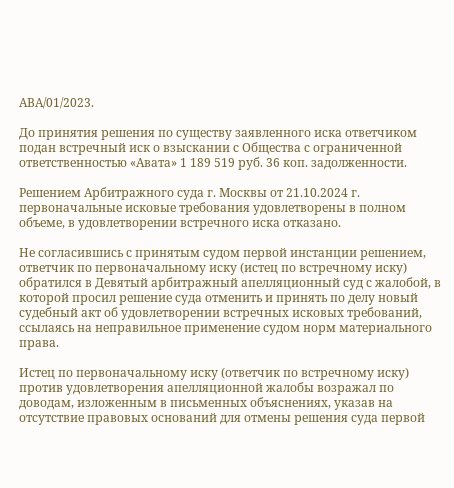АВА/01/2023.

До принятия решения по существу заявленного иска ответчиком подан встречный иск о взыскании с Общества с ограниченной ответственностью «Авата» 1 189 519 руб. 36 коп. задолженности.

Решением Арбитражного суда г. Москвы от 21.10.2024 г. первоначальные исковые требования удовлетворены в полном объеме, в удовлетворении встречного иска отказано.

Не согласившись с принятым судом первой инстанции решением, ответчик по первоначальному иску (истец по встречному иску) обратился в Девятый арбитражный апелляционный суд с жалобой, в которой просил решение суда отменить и принять по делу новый судебный акт об удовлетворении встречных исковых требований, ссылаясь на неправильное применение судом норм материального права.

Истец по первоначальному иску (ответчик по встречному иску) против удовлетворения апелляционной жалобы возражал по доводам, изложенным в письменных объяснениях, указав на отсутствие правовых оснований для отмены решения суда первой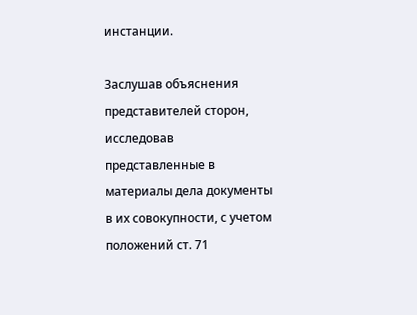инстанции.

Заслушав объяснения представителей сторон, исследовав представленные в материалы дела документы в их совокупности, с учетом положений ст. 71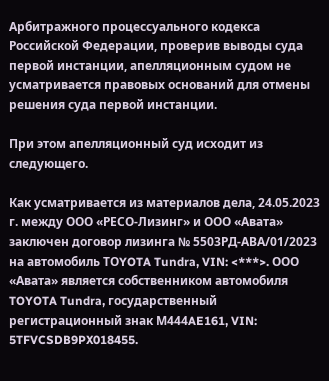Арбитражного процессуального кодекса Российской Федерации, проверив выводы суда первой инстанции, апелляционным судом не усматривается правовых оснований для отмены решения суда первой инстанции.

При этом апелляционный суд исходит из следующего.

Как усматривается из материалов дела, 24.05.2023 г. между ООО «РЕСО-Лизинг» и ООО «Авата» заключен договор лизинга № 5503РД-АВА/01/2023 на автомобиль ТОYOTA Tundra, VIN: <***>. ООО «Авата» является собственником автомобиля TOYOTA Tundra, государственный регистрационный знак М444AE161, VIN: 5TFVCSDB9PX018455.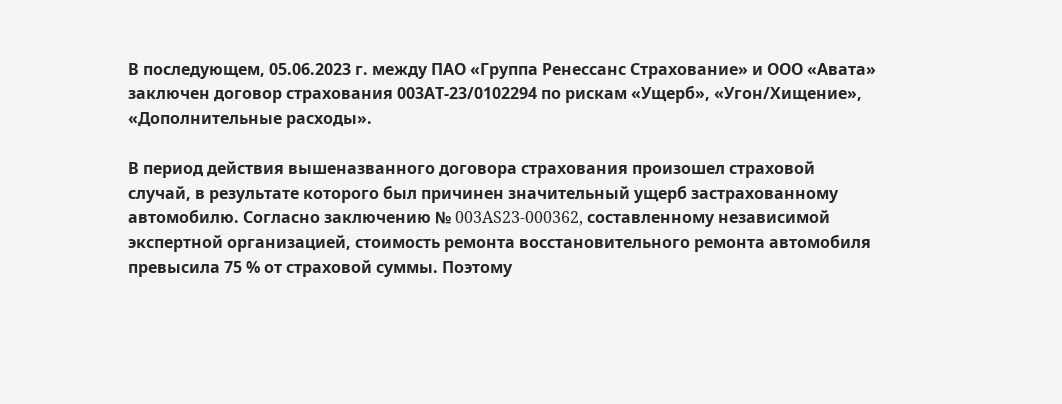В последующем, 05.06.2023 г. между ПАО «Группа Ренессанс Страхование» и ООО «Авата» заключен договор страхования 003АТ-23/0102294 по рискам «Ущерб», «Угон/Хищение», «Дополнительные расходы».

В период действия вышеназванного договора страхования произошел страховой случай, в результате которого был причинен значительный ущерб застрахованному автомобилю. Согласно заключению № 003AS23-000362, составленному независимой экспертной организацией, стоимость ремонта восстановительного ремонта автомобиля превысила 75 % от страховой суммы. Поэтому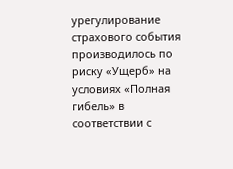урегулирование страхового события производилось по риску «Ущерб» на условиях «Полная гибель» в соответствии с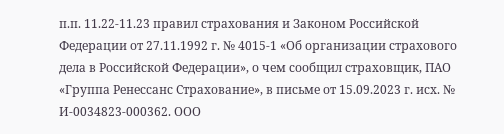п.п. 11.22-11.23 правил страхования и Законом Российской Федерации от 27.11.1992 г. № 4015-1 «Об организации страхового дела в Российской Федерации», о чем сообщил страховщик, ПАО «Группа Ренессанс Страхование», в письме от 15.09.2023 г. исх. № И-0034823-000362. ООО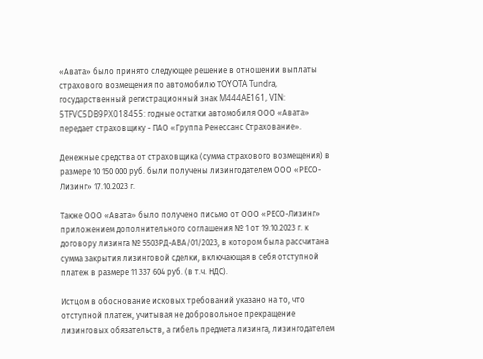«Авата» было принято следующее решение в отношении выплаты страхового возмещения по автомобилю ТOYOTA Tundra, государственный регистрационный знак M444AE161, VIN: 5TFVC5DB9PX018455: годные остатки автомобиля ООО «Авата» передает страховщику - ПАО «Группа Ренессанс Страхование».

Денежные средства от страховщика (сумма страхового возмещения) в размере 10 150 000 руб. были получены лизингодателем ООО «РЕСО-Лизинг» 17.10.2023 г.

Также ООО «Авата» было получено письмо от ООО «РЕСО-Лизинг» приложением дополнительного соглашения № 1 от 19.10.2023 г. к договору лизинга № 5503РД-АВА/01/2023, в котором была рассчитана сумма закрытия лизинговой сделки, включающая в себя отступной платеж в размере 11 337 604 руб. (в т.ч. НДС).

Истцом в обоснование исковых требований указано на то, что отступной платеж, учитывая не добровольное прекращение лизинговых обязательств, а гибель предмета лизинга, лизингодателем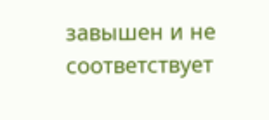завышен и не соответствует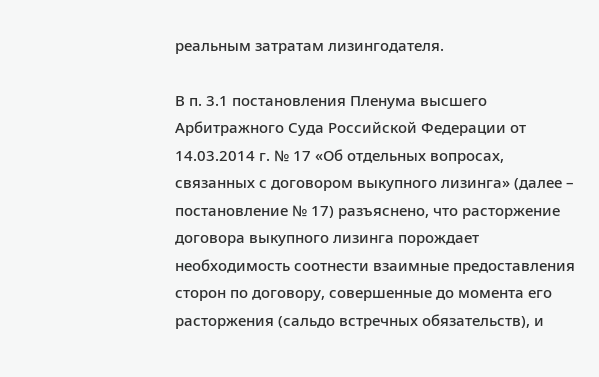реальным затратам лизингодателя.

В п. 3.1 постановления Пленума высшего Арбитражного Суда Российской Федерации от 14.03.2014 г. № 17 «Об отдельных вопросах, связанных с договором выкупного лизинга» (далее – постановление № 17) разъяснено, что расторжение договора выкупного лизинга порождает необходимость соотнести взаимные предоставления сторон по договору, совершенные до момента его расторжения (сальдо встречных обязательств), и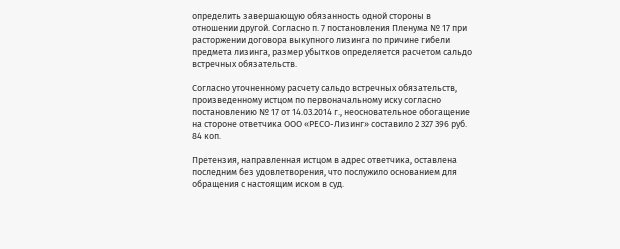определить завершающую обязанность одной стороны в отношении другой. Согласно п. 7 постановления Пленума № 17 при расторжении договора выкупного лизинга по причине гибели предмета лизинга, размер убытков определяется расчетом сальдо встречных обязательств.

Согласно уточненному расчету сальдо встречных обязательств, произведенному истцом по первоначальному иску согласно постановлению № 17 от 14.03.2014 г., неосновательное обогащение на стороне ответчика ООО «РЕСО-Лизинг» составило 2 327 396 руб. 84 коп.

Претензия, направленная истцом в адрес ответчика, оставлена последним без удовлетворения, что послужило основанием для обращения с настоящим иском в суд.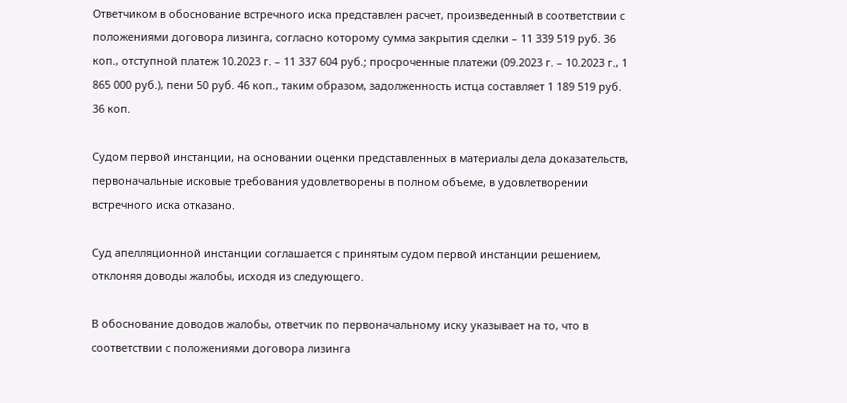Ответчиком в обоснование встречного иска представлен расчет, произведенный в соответствии с положениями договора лизинга, согласно которому сумма закрытия сделки – 11 339 519 руб. 36 коп., отступной платеж 10.2023 г. – 11 337 604 руб.; просроченные платежи (09.2023 г. – 10.2023 г., 1 865 000 руб.), пени 50 руб. 46 коп., таким образом, задолженность истца составляет 1 189 519 руб. 36 коп.

Судом первой инстанции, на основании оценки представленных в материалы дела доказательств, первоначальные исковые требования удовлетворены в полном объеме, в удовлетворении встречного иска отказано.

Суд апелляционной инстанции соглашается с принятым судом первой инстанции решением, отклоняя доводы жалобы, исходя из следующего.

В обоснование доводов жалобы, ответчик по первоначальному иску указывает на то, что в соответствии с положениями договора лизинга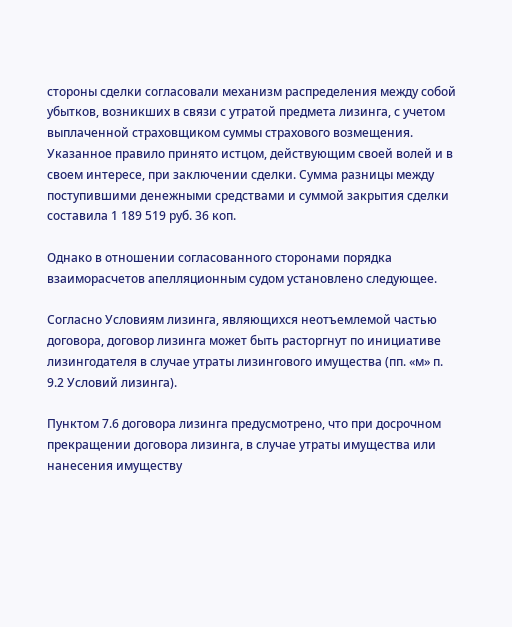стороны сделки согласовали механизм распределения между собой убытков, возникших в связи с утратой предмета лизинга, с учетом выплаченной страховщиком суммы страхового возмещения. Указанное правило принято истцом, действующим своей волей и в своем интересе, при заключении сделки. Сумма разницы между поступившими денежными средствами и суммой закрытия сделки составила 1 189 519 руб. 36 коп.

Однако в отношении согласованного сторонами порядка взаиморасчетов апелляционным судом установлено следующее.

Согласно Условиям лизинга, являющихся неотъемлемой частью договора, договор лизинга может быть расторгнут по инициативе лизингодателя в случае утраты лизингового имущества (пп. «м» п. 9.2 Условий лизинга).

Пунктом 7.6 договора лизинга предусмотрено, что при досрочном прекращении договора лизинга, в случае утраты имущества или нанесения имуществу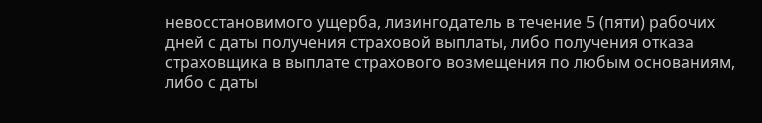невосстановимого ущерба, лизингодатель в течение 5 (пяти) рабочих дней с даты получения страховой выплаты, либо получения отказа страховщика в выплате страхового возмещения по любым основаниям, либо с даты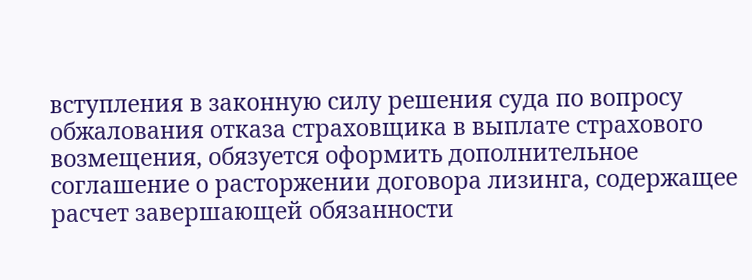вступления в законную силу решения суда по вопросу обжалования отказа страховщика в выплате страхового возмещения, обязуется оформить дополнительное соглашение о расторжении договора лизинга, содержащее расчет завершающей обязанности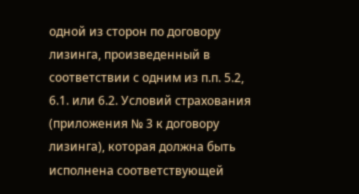одной из сторон по договору лизинга, произведенный в соответствии с одним из п.п. 5.2, 6.1. или 6.2. Условий страхования (приложения № 3 к договору лизинга), которая должна быть исполнена соответствующей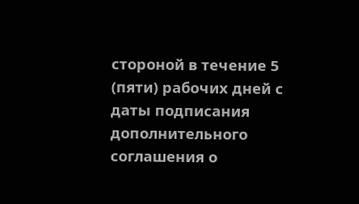стороной в течение 5 (пяти) рабочих дней с даты подписания дополнительного соглашения о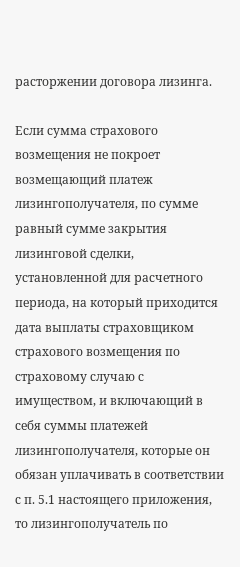расторжении договора лизинга.

Если сумма страхового возмещения не покроет возмещающий платеж лизингополучателя, по сумме равный сумме закрытия лизинговой сделки, установленной для расчетного периода, на который приходится дата выплаты страховщиком страхового возмещения по страховому случаю с имуществом, и включающий в себя суммы платежей лизингополучателя, которые он обязан уплачивать в соответствии с п. 5.1 настоящего приложения, то лизингополучатель по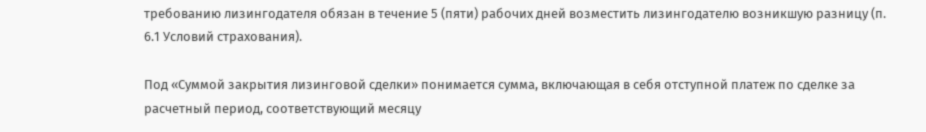требованию лизингодателя обязан в течение 5 (пяти) рабочих дней возместить лизингодателю возникшую разницу (п. 6.1 Условий страхования).

Под «Суммой закрытия лизинговой сделки» понимается сумма, включающая в себя отступной платеж по сделке за расчетный период, соответствующий месяцу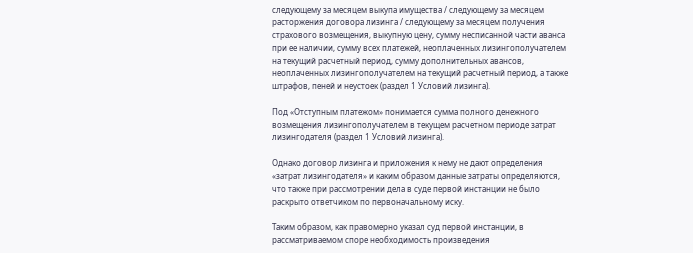следующему за месяцем выкупа имущества / следующему за месяцем расторжения договора лизинга / следующему за месяцем получения страхового возмещения, выкупную цену, сумму несписанной части аванса при ее наличии, сумму всех платежей, неоплаченных лизингополучателем на текущий расчетный период, сумму дополнительных авансов, неоплаченных лизингополучателем на текущий расчетный период, а также штрафов, пеней и неустоек (раздел 1 Условий лизинга).

Под «Отступным платежом» понимается сумма полного денежного возмещения лизингополучателем в текущем расчетном периоде затрат лизингодателя (раздел 1 Условий лизинга).

Однако договор лизинга и приложения к нему не дают определения «затрат лизингодателя» и каким образом данные затраты определяются, что также при рассмотрении дела в суде первой инстанции не было раскрыто ответчиком по первоначальному иску.

Таким образом, как правомерно указал суд первой инстанции, в рассматриваемом споре необходимость произведения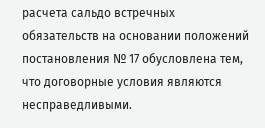расчета сальдо встречных обязательств на основании положений постановления № 17 обусловлена тем, что договорные условия являются несправедливыми.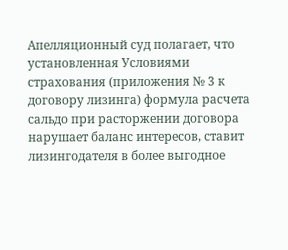Апелляционный суд полагает, что установленная Условиями страхования (приложения № 3 к договору лизинга) формула расчета сальдо при расторжении договора нарушает баланс интересов, ставит лизингодателя в более выгодное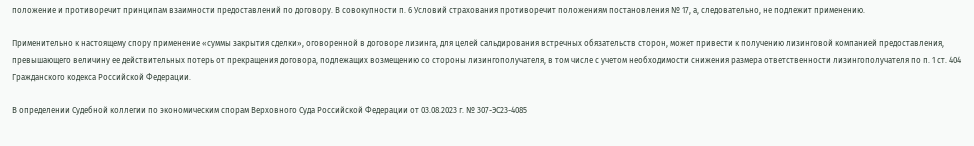положение и противоречит принципам взаимности предоставлений по договору. В совокупности п. 6 Условий страхования противоречит положениям постановления № 17, а, следовательно, не подлежит применению.

Применительно к настоящему спору применение «суммы закрытия сделки», оговоренной в договоре лизинга, для целей сальдирования встречных обязательств сторон, может привести к получению лизинговой компанией предоставления, превышающего величину ее действительных потерь от прекращения договора, подлежащих возмещению со стороны лизингополучателя, в том числе с учетом необходимости снижения размера ответственности лизингополучателя по п. 1 ст. 404 Гражданского кодекса Российской Федерации.

В определении Судебной коллегии по экономическим спорам Верховного Суда Российской Федерации от 03.08.2023 г. № 307-ЭС23-4085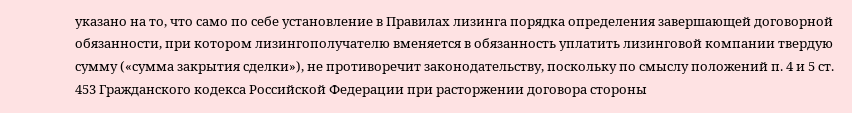указано на то, что само по себе установление в Правилах лизинга порядка определения завершающей договорной обязанности, при котором лизингополучателю вменяется в обязанность уплатить лизинговой компании твердую сумму («сумма закрытия сделки»), не противоречит законодательству, поскольку по смыслу положений п. 4 и 5 ст. 453 Гражданского кодекса Российской Федерации при расторжении договора стороны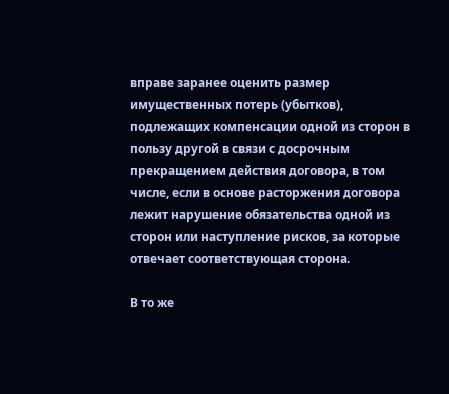вправе заранее оценить размер имущественных потерь (убытков), подлежащих компенсации одной из сторон в пользу другой в связи с досрочным прекращением действия договора, в том числе, если в основе расторжения договора лежит нарушение обязательства одной из сторон или наступление рисков, за которые отвечает соответствующая сторона.

В то же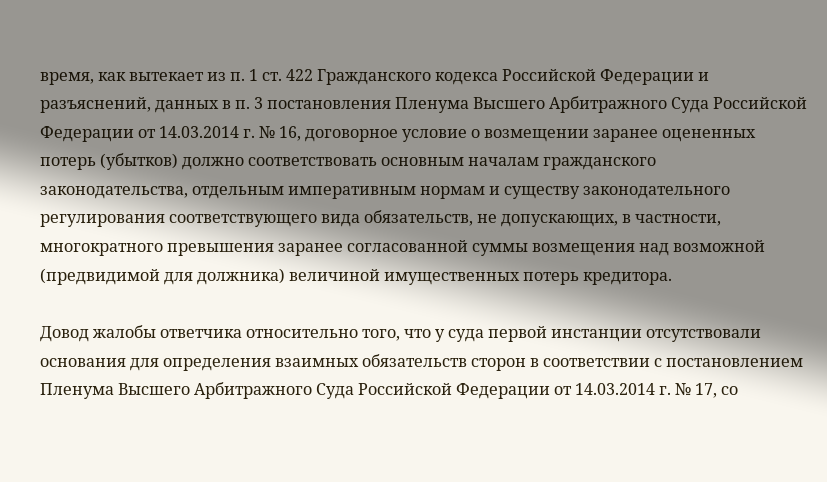время, как вытекает из п. 1 ст. 422 Гражданского кодекса Российской Федерации и разъяснений, данных в п. 3 постановления Пленума Высшего Арбитражного Суда Российской Федерации от 14.03.2014 г. № 16, договорное условие о возмещении заранее оцененных потерь (убытков) должно соответствовать основным началам гражданского законодательства, отдельным императивным нормам и существу законодательного регулирования соответствующего вида обязательств, не допускающих, в частности, многократного превышения заранее согласованной суммы возмещения над возможной (предвидимой для должника) величиной имущественных потерь кредитора.

Довод жалобы ответчика относительно того, что у суда первой инстанции отсутствовали основания для определения взаимных обязательств сторон в соответствии с постановлением Пленума Высшего Арбитражного Суда Российской Федерации от 14.03.2014 г. № 17, со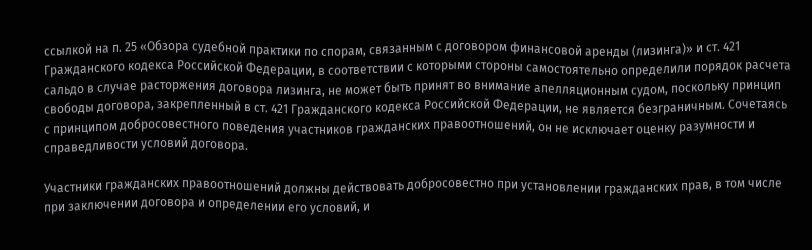ссылкой на п. 25 «Обзора судебной практики по спорам, связанным с договором финансовой аренды (лизинга)» и ст. 421 Гражданского кодекса Российской Федерации, в соответствии с которыми стороны самостоятельно определили порядок расчета сальдо в случае расторжения договора лизинга, не может быть принят во внимание апелляционным судом, поскольку принцип свободы договора, закрепленный в ст. 421 Гражданского кодекса Российской Федерации, не является безграничным. Сочетаясь с принципом добросовестного поведения участников гражданских правоотношений, он не исключает оценку разумности и справедливости условий договора.

Участники гражданских правоотношений должны действовать добросовестно при установлении гражданских прав, в том числе при заключении договора и определении его условий, и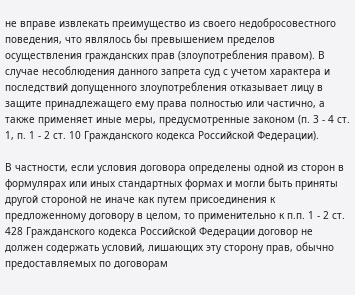не вправе извлекать преимущество из своего недобросовестного поведения, что являлось бы превышением пределов осуществления гражданских прав (злоупотребления правом). В случае несоблюдения данного запрета суд с учетом характера и последствий допущенного злоупотребления отказывает лицу в защите принадлежащего ему права полностью или частично, а также применяет иные меры, предусмотренные законом (п. 3 - 4 ст. 1, п. 1 - 2 ст. 10 Гражданского кодекса Российской Федерации).

В частности, если условия договора определены одной из сторон в формулярах или иных стандартных формах и могли быть приняты другой стороной не иначе как путем присоединения к предложенному договору в целом, то применительно к п.п. 1 - 2 ст. 428 Гражданского кодекса Российской Федерации договор не должен содержать условий, лишающих эту сторону прав, обычно предоставляемых по договорам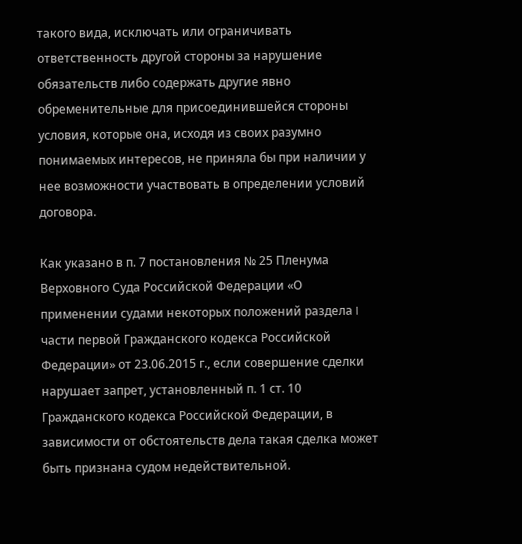такого вида, исключать или ограничивать ответственность другой стороны за нарушение обязательств либо содержать другие явно обременительные для присоединившейся стороны условия, которые она, исходя из своих разумно понимаемых интересов, не приняла бы при наличии у нее возможности участвовать в определении условий договора.

Как указано в п. 7 постановления № 25 Пленума Верховного Суда Российской Федерации «О применении судами некоторых положений раздела I части первой Гражданского кодекса Российской Федерации» от 23.06.2015 г., если совершение сделки нарушает запрет, установленный п. 1 ст. 10 Гражданского кодекса Российской Федерации, в зависимости от обстоятельств дела такая сделка может быть признана судом недействительной.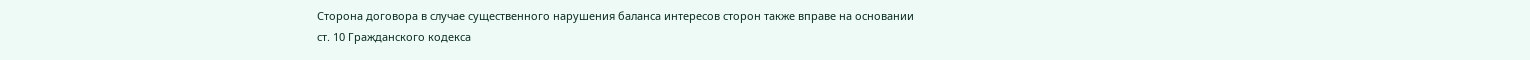Сторона договора в случае существенного нарушения баланса интересов сторон также вправе на основании ст. 10 Гражданского кодекса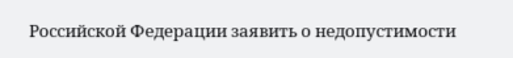Российской Федерации заявить о недопустимости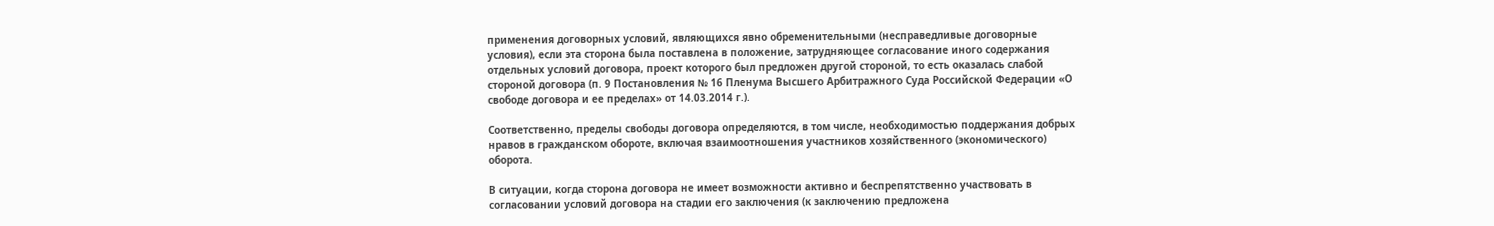применения договорных условий, являющихся явно обременительными (несправедливые договорные условия), если эта сторона была поставлена в положение, затрудняющее согласование иного содержания отдельных условий договора, проект которого был предложен другой стороной, то есть оказалась слабой стороной договора (п. 9 Постановления № 16 Пленума Высшего Арбитражного Суда Российской Федерации «О свободе договора и ее пределах» от 14.03.2014 г.).

Соответственно, пределы свободы договора определяются, в том числе, необходимостью поддержания добрых нравов в гражданском обороте, включая взаимоотношения участников хозяйственного (экономического) оборота.

В ситуации, когда сторона договора не имеет возможности активно и беспрепятственно участвовать в согласовании условий договора на стадии его заключения (к заключению предложена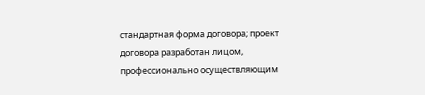стандартная форма договора; проект договора разработан лицом, профессионально осуществляющим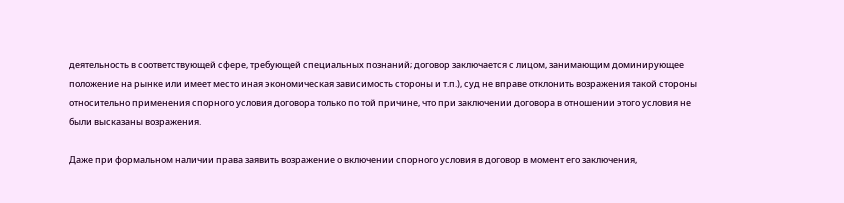деятельность в соответствующей сфере, требующей специальных познаний; договор заключается с лицом, занимающим доминирующее положение на рынке или имеет место иная экономическая зависимость стороны и т.п.), суд не вправе отклонить возражения такой стороны относительно применения спорного условия договора только по той причине, что при заключении договора в отношении этого условия не были высказаны возражения.

Даже при формальном наличии права заявить возражение о включении спорного условия в договор в момент его заключения,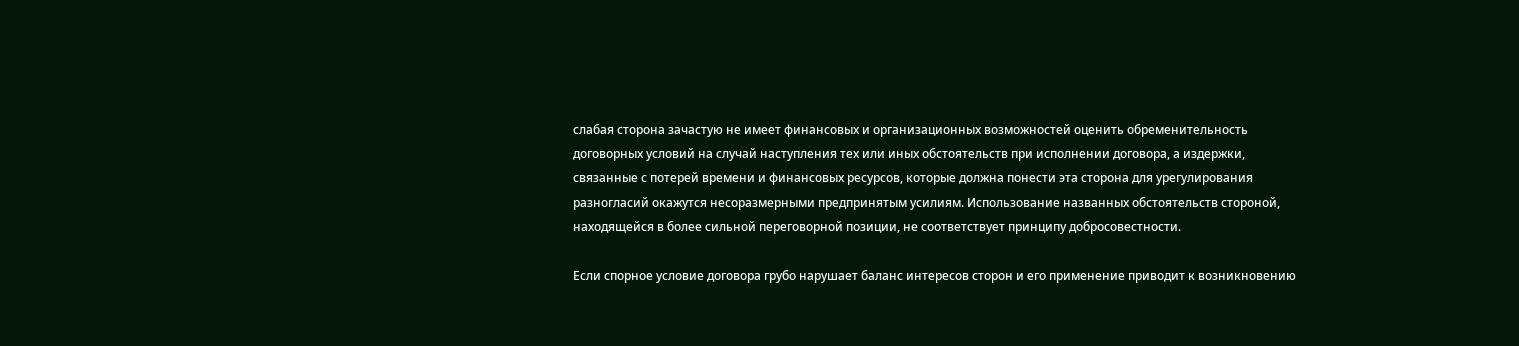слабая сторона зачастую не имеет финансовых и организационных возможностей оценить обременительность договорных условий на случай наступления тех или иных обстоятельств при исполнении договора, а издержки, связанные с потерей времени и финансовых ресурсов, которые должна понести эта сторона для урегулирования разногласий окажутся несоразмерными предпринятым усилиям. Использование названных обстоятельств стороной, находящейся в более сильной переговорной позиции, не соответствует принципу добросовестности.

Если спорное условие договора грубо нарушает баланс интересов сторон и его применение приводит к возникновению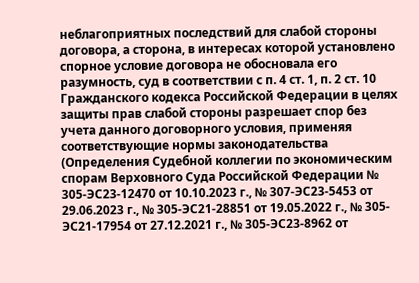неблагоприятных последствий для слабой стороны договора, а сторона, в интересах которой установлено спорное условие договора не обосновала его разумность, суд в соответствии с п. 4 ст. 1, п. 2 ст. 10 Гражданского кодекса Российской Федерации в целях защиты прав слабой стороны разрешает спор без учета данного договорного условия, применяя соответствующие нормы законодательства (Определения Судебной коллегии по экономическим спорам Верховного Суда Российской Федерации № 305-ЭС23-12470 от 10.10.2023 г., № 307-ЭС23-5453 от 29.06.2023 г., № 305-ЭС21-28851 от 19.05.2022 г., № 305-ЭС21-17954 от 27.12.2021 г., № 305-ЭС23-8962 от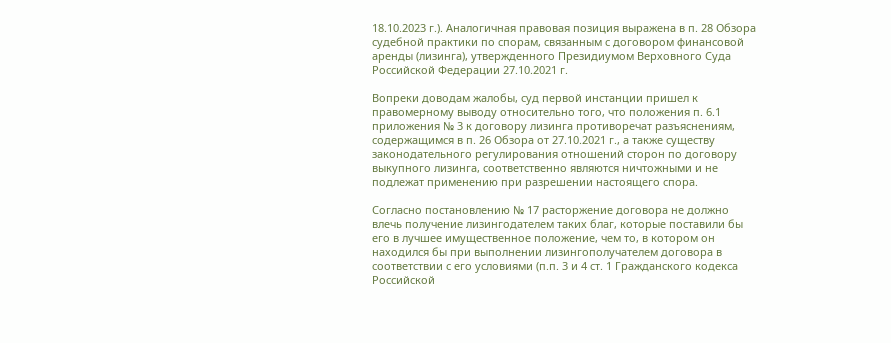18.10.2023 г.). Аналогичная правовая позиция выражена в п. 28 Обзора судебной практики по спорам, связанным с договором финансовой аренды (лизинга), утвержденного Президиумом Верховного Суда Российской Федерации 27.10.2021 г.

Вопреки доводам жалобы, суд первой инстанции пришел к правомерному выводу относительно того, что положения п. 6.1 приложения № 3 к договору лизинга противоречат разъяснениям, содержащимся в п. 26 Обзора от 27.10.2021 г., а также существу законодательного регулирования отношений сторон по договору выкупного лизинга, соответственно являются ничтожными и не подлежат применению при разрешении настоящего спора.

Согласно постановлению № 17 расторжение договора не должно влечь получение лизингодателем таких благ, которые поставили бы его в лучшее имущественное положение, чем то, в котором он находился бы при выполнении лизингополучателем договора в соответствии с его условиями (п.п. 3 и 4 ст. 1 Гражданского кодекса Российской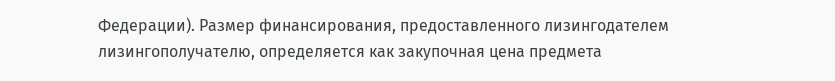Федерации). Размер финансирования, предоставленного лизингодателем лизингополучателю, определяется как закупочная цена предмета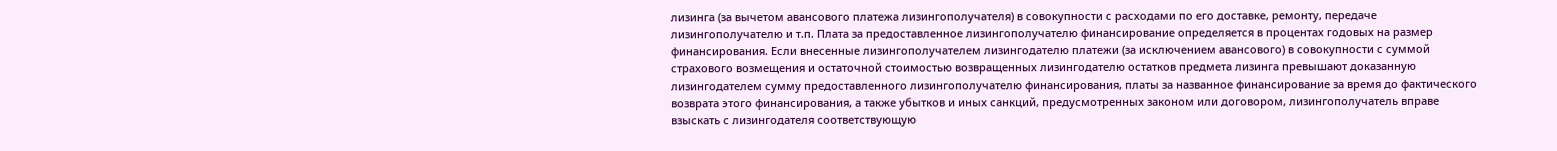лизинга (за вычетом авансового платежа лизингополучателя) в совокупности с расходами по его доставке, ремонту, передаче лизингополучателю и т.п. Плата за предоставленное лизингополучателю финансирование определяется в процентах годовых на размер финансирования. Если внесенные лизингополучателем лизингодателю платежи (за исключением авансового) в совокупности с суммой страхового возмещения и остаточной стоимостью возвращенных лизингодателю остатков предмета лизинга превышают доказанную лизингодателем сумму предоставленного лизингополучателю финансирования, платы за названное финансирование за время до фактического возврата этого финансирования, а также убытков и иных санкций, предусмотренных законом или договором, лизингополучатель вправе взыскать с лизингодателя соответствующую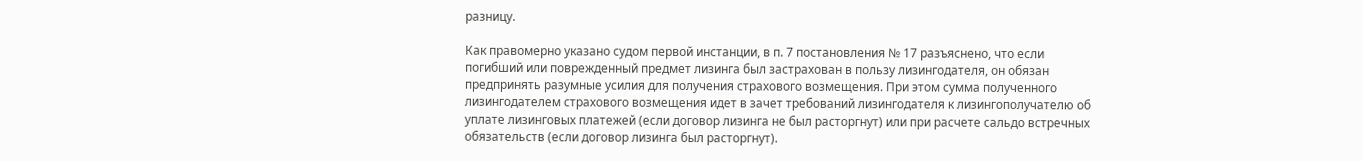разницу.

Как правомерно указано судом первой инстанции, в п. 7 постановления № 17 разъяснено, что если погибший или поврежденный предмет лизинга был застрахован в пользу лизингодателя, он обязан предпринять разумные усилия для получения страхового возмещения. При этом сумма полученного лизингодателем страхового возмещения идет в зачет требований лизингодателя к лизингополучателю об уплате лизинговых платежей (если договор лизинга не был расторгнут) или при расчете сальдо встречных обязательств (если договор лизинга был расторгнут).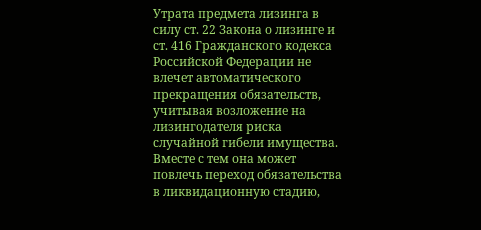Утрата предмета лизинга в силу ст. 22 Закона о лизинге и ст. 416 Гражданского кодекса Российской Федерации не влечет автоматического прекращения обязательств, учитывая возложение на лизингодателя риска случайной гибели имущества. Вместе с тем она может повлечь переход обязательства в ликвидационную стадию,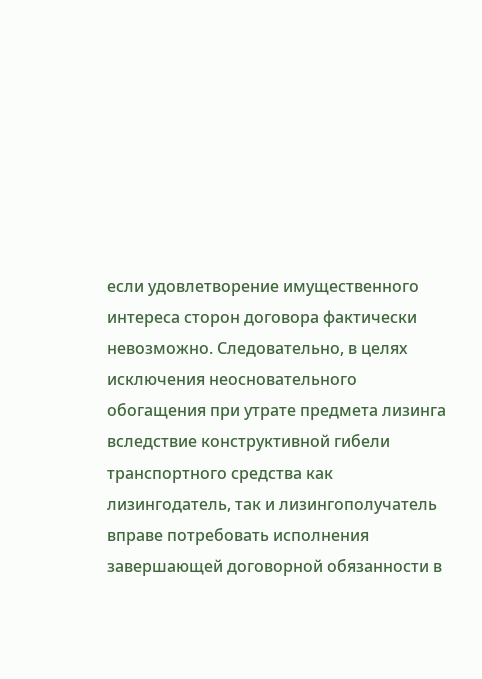если удовлетворение имущественного интереса сторон договора фактически невозможно. Следовательно, в целях исключения неосновательного обогащения при утрате предмета лизинга вследствие конструктивной гибели транспортного средства как лизингодатель, так и лизингополучатель вправе потребовать исполнения завершающей договорной обязанности в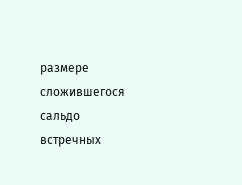размере сложившегося сальдо встречных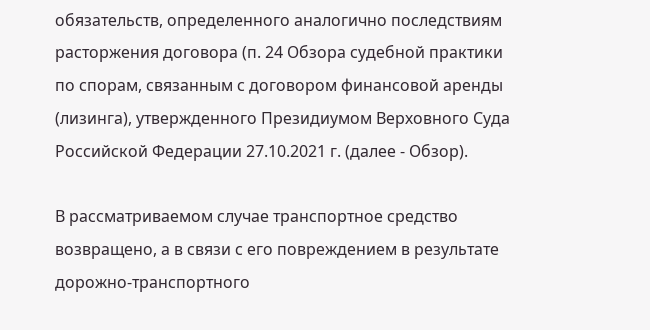обязательств, определенного аналогично последствиям расторжения договора (п. 24 Обзора судебной практики по спорам, связанным с договором финансовой аренды (лизинга), утвержденного Президиумом Верховного Суда Российской Федерации 27.10.2021 г. (далее - Обзор).

В рассматриваемом случае транспортное средство возвращено, а в связи с его повреждением в результате дорожно-транспортного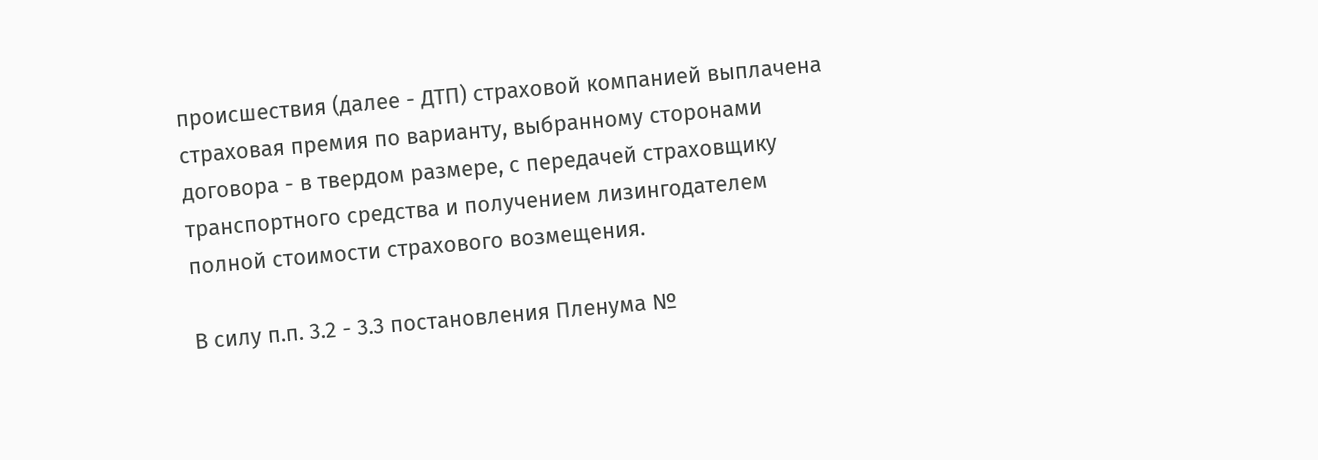происшествия (далее - ДТП) страховой компанией выплачена страховая премия по варианту, выбранному сторонами договора - в твердом размере, с передачей страховщику транспортного средства и получением лизингодателем полной стоимости страхового возмещения.

В силу п.п. 3.2 - 3.3 постановления Пленума №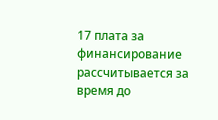17 плата за финансирование рассчитывается за время до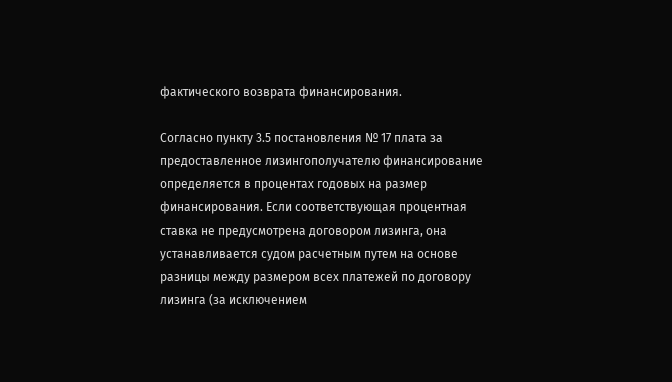фактического возврата финансирования.

Согласно пункту 3.5 постановления № 17 плата за предоставленное лизингополучателю финансирование определяется в процентах годовых на размер финансирования. Если соответствующая процентная ставка не предусмотрена договором лизинга, она устанавливается судом расчетным путем на основе разницы между размером всех платежей по договору лизинга (за исключением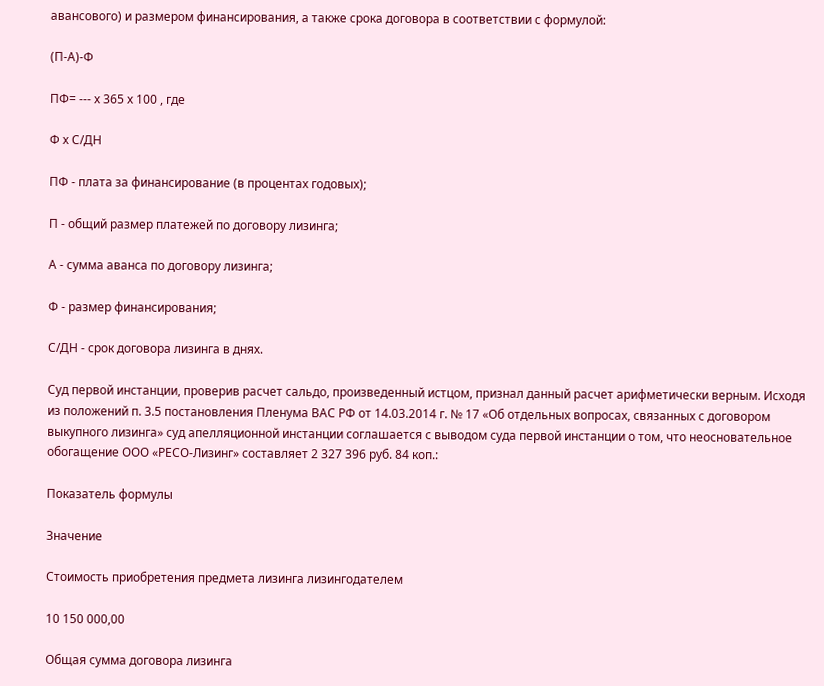авансового) и размером финансирования, а также срока договора в соответствии с формулой:

(П-А)-Ф

ПФ= --- х 365 х 100 , где

Ф х С/ДН

ПФ - плата за финансирование (в процентах годовых);

П - общий размер платежей по договору лизинга;

А - сумма аванса по договору лизинга;

Ф - размер финансирования;

С/ДН - срок договора лизинга в днях.

Суд первой инстанции, проверив расчет сальдо, произведенный истцом, признал данный расчет арифметически верным. Исходя из положений п. 3.5 постановления Пленума ВАС РФ от 14.03.2014 г. № 17 «Об отдельных вопросах, связанных с договором выкупного лизинга» суд апелляционной инстанции соглашается с выводом суда первой инстанции о том, что неосновательное обогащение ООО «РЕСО-Лизинг» составляет 2 327 396 руб. 84 коп.:

Показатель формулы

Значение

Стоимость приобретения предмета лизинга лизингодателем

10 150 000,00

Общая сумма договора лизинга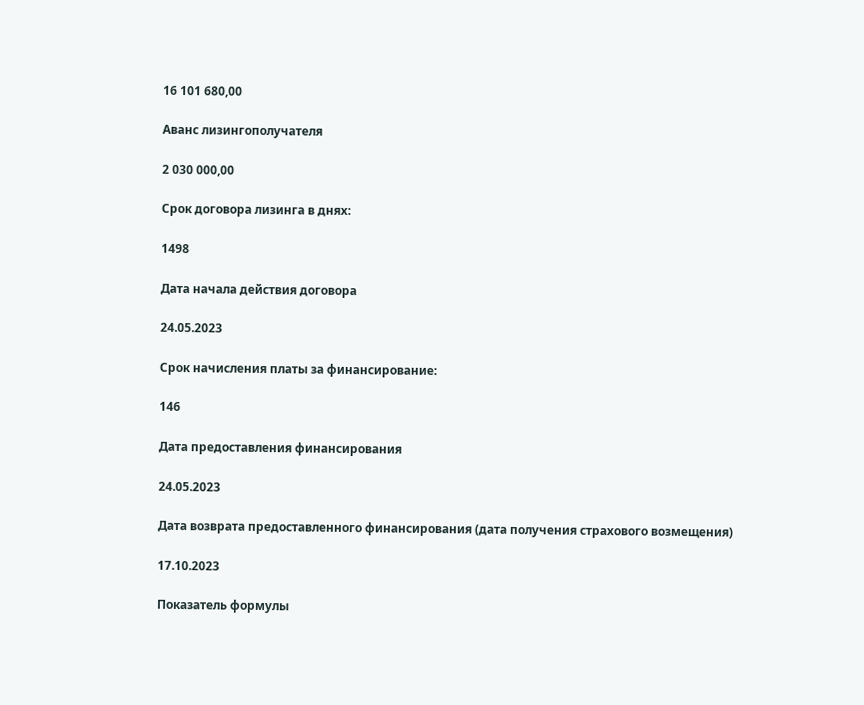16 101 680,00

Аванс лизингополучателя

2 030 000,00

Срок договора лизинга в днях:

1498

Дата начала действия договора

24.05.2023

Срок начисления платы за финансирование:

146

Дата предоставления финансирования

24.05.2023

Дата возврата предоставленного финансирования (дата получения страхового возмещения)

17.10.2023

Показатель формулы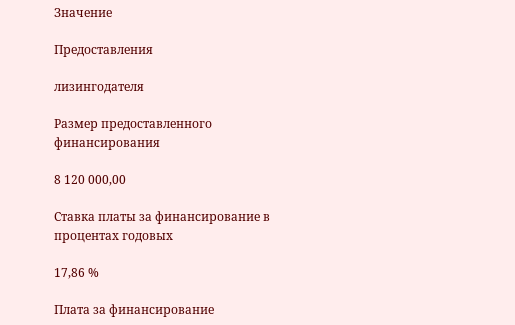Значение

Предоставления

лизингодателя

Размер предоставленного финансирования

8 120 000,00

Ставка платы за финансирование в процентах годовых

17,86 %

Плата за финансирование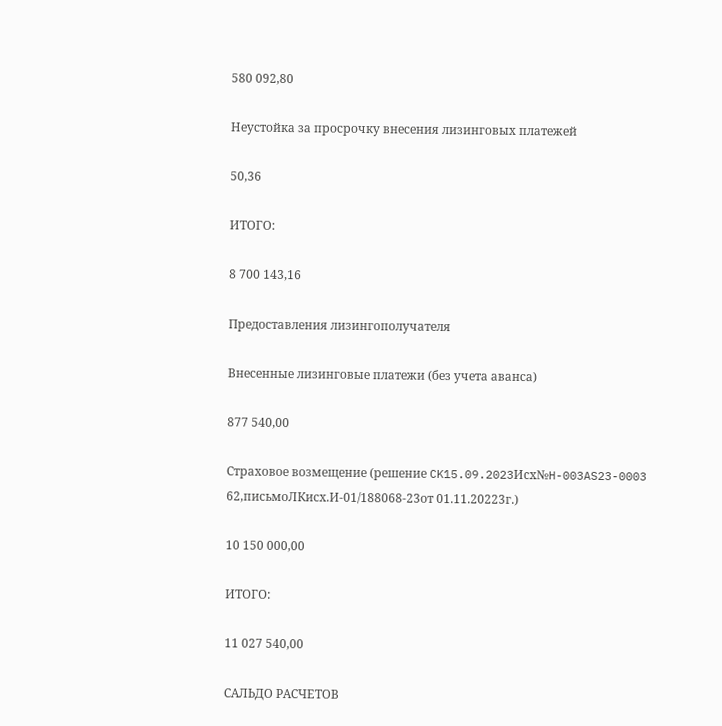580 092,80

Неустойка за просрочку внесения лизинговых платежей

50,36

ИТОГО:

8 700 143,16

Предоставления лизингополучателя

Внесенные лизинговые платежи (без учета аванса)

877 540,00

Страховое возмещение (решение CK15.09.2023Иcx№H-003AS23-0003 62,письмоЛКисх.И-01/188068-23от 01.11.20223г.)

10 150 000,00

ИТОГО:

11 027 540,00

САЛЬДО РАСЧЕТОВ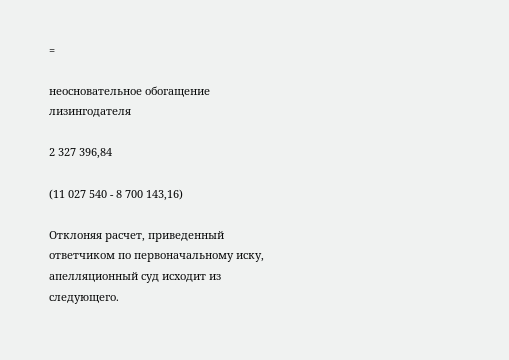=

неосновательное обогащение лизингодателя

2 327 396,84

(11 027 540 - 8 700 143,16)

Отклоняя расчет, приведенный ответчиком по первоначальному иску, апелляционный суд исходит из следующего.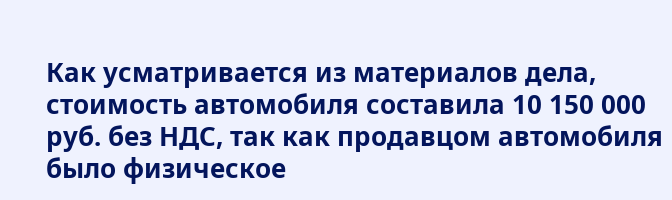Как усматривается из материалов дела, стоимость автомобиля составила 10 150 000 руб. без НДС, так как продавцом автомобиля было физическое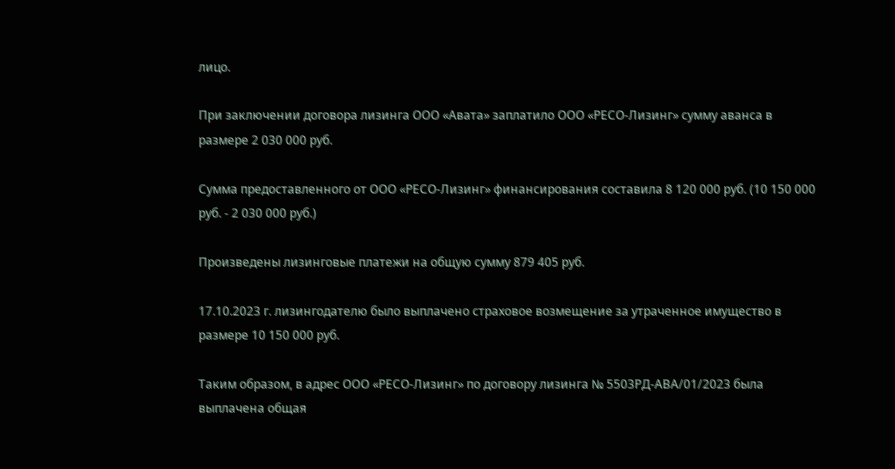лицо.

При заключении договора лизинга ООО «Авата» заплатило ООО «РЕСО-Лизинг» сумму аванса в размере 2 030 000 руб.

Сумма предоставленного от ООО «РЕСО-Лизинг» финансирования составила 8 120 000 руб. (10 150 000 руб. - 2 030 000 руб.)

Произведены лизинговые платежи на общую сумму 879 405 руб.

17.10.2023 г. лизингодателю было выплачено страховое возмещение за утраченное имущество в размере 10 150 000 руб.

Таким образом, в адрес ООО «РЕСО-Лизинг» по договору лизинга № 5503РД-АВА/01/2023 была выплачена общая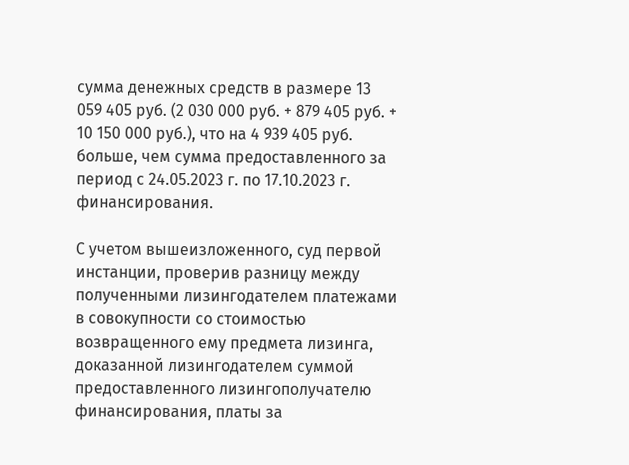сумма денежных средств в размере 13 059 405 руб. (2 030 000 руб. + 879 405 руб. + 10 150 000 руб.), что на 4 939 405 руб. больше, чем сумма предоставленного за период с 24.05.2023 г. по 17.10.2023 г. финансирования.

С учетом вышеизложенного, суд первой инстанции, проверив разницу между полученными лизингодателем платежами в совокупности со стоимостью возвращенного ему предмета лизинга, доказанной лизингодателем суммой предоставленного лизингополучателю финансирования, платы за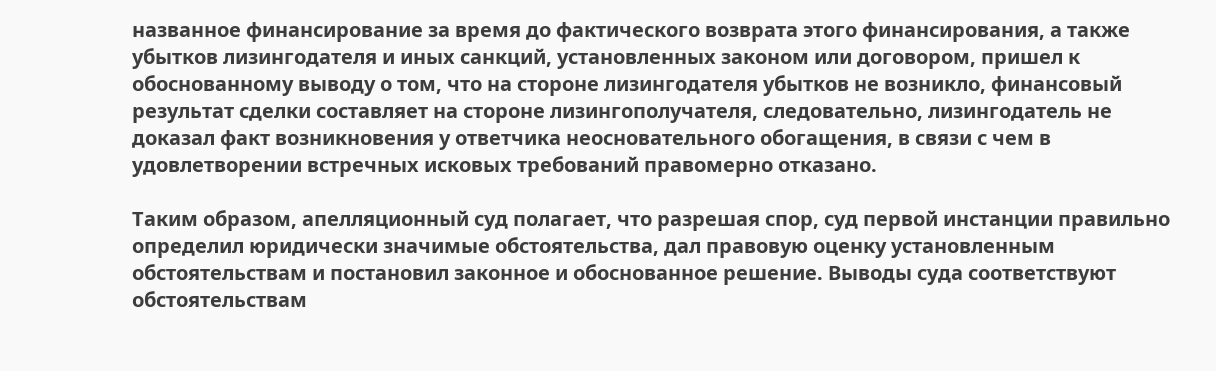названное финансирование за время до фактического возврата этого финансирования, а также убытков лизингодателя и иных санкций, установленных законом или договором, пришел к обоснованному выводу о том, что на стороне лизингодателя убытков не возникло, финансовый результат сделки составляет на стороне лизингополучателя, следовательно, лизингодатель не доказал факт возникновения у ответчика неосновательного обогащения, в связи с чем в удовлетворении встречных исковых требований правомерно отказано.

Таким образом, апелляционный суд полагает, что разрешая спор, суд первой инстанции правильно определил юридически значимые обстоятельства, дал правовую оценку установленным обстоятельствам и постановил законное и обоснованное решение. Выводы суда соответствуют обстоятельствам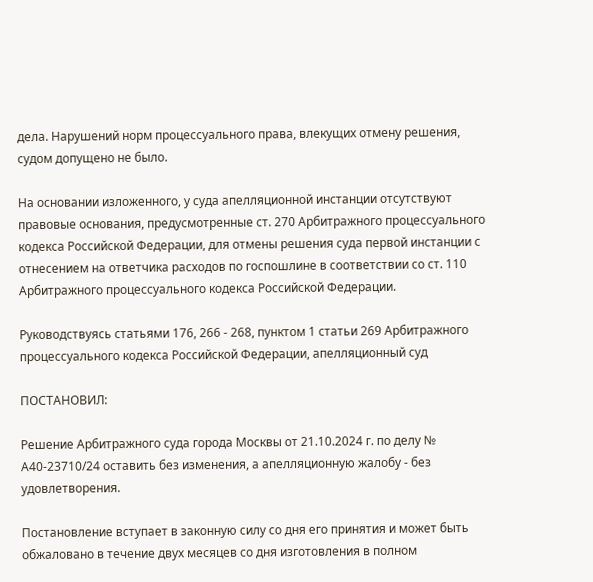дела. Нарушений норм процессуального права, влекущих отмену решения, судом допущено не было.

На основании изложенного, у суда апелляционной инстанции отсутствуют правовые основания, предусмотренные ст. 270 Арбитражного процессуального кодекса Российской Федерации, для отмены решения суда первой инстанции с отнесением на ответчика расходов по госпошлине в соответствии со ст. 110 Арбитражного процессуального кодекса Российской Федерации.

Руководствуясь статьями 176, 266 - 268, пунктом 1 статьи 269 Арбитражного процессуального кодекса Российской Федерации, апелляционный суд

ПОСТАНОВИЛ:

Решение Арбитражного суда города Москвы от 21.10.2024 г. по делу № А40-23710/24 оставить без изменения, а апелляционную жалобу - без удовлетворения.

Постановление вступает в законную силу со дня его принятия и может быть обжаловано в течение двух месяцев со дня изготовления в полном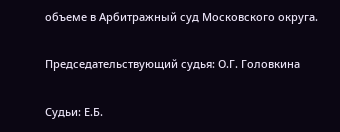объеме в Арбитражный суд Московского округа.

Председательствующий судья: О.Г. Головкина

Судьи: Е.Б.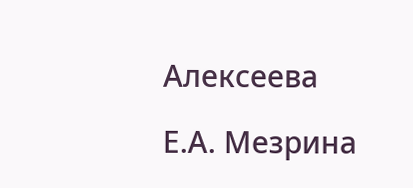Алексеева

Е.А. Мезрина